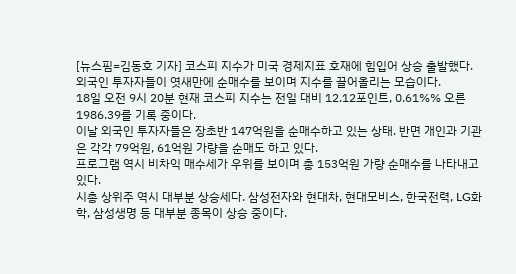[뉴스핌=김동호 기자] 코스피 지수가 미국 경제지표 호재에 힘입어 상승 출발했다. 외국인 투자자들이 엿새만에 순매수를 보이며 지수를 끌어올리는 모습이다.
18일 오전 9시 20분 현재 코스피 지수는 전일 대비 12.12포인트, 0.61%% 오른 1986.39를 기록 중이다.
이날 외국인 투자자들은 장초반 147억원을 순매수하고 있는 상태. 반면 개인과 기관은 각각 79억원, 61억원 가량을 순매도 하고 있다.
프로그램 역시 비차익 매수세가 우위를 보이며 총 153억원 가량 순매수를 나타내고 있다.
시총 상위주 역시 대부분 상승세다. 삼성전자와 현대차, 현대모비스, 한국전력, LG화학, 삼성생명 등 대부분 종목이 상승 중이다.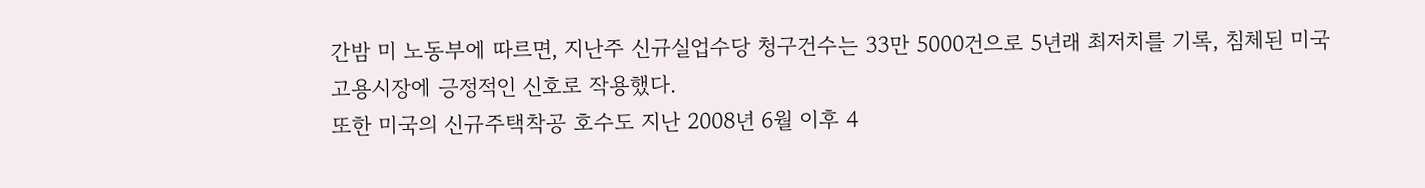간밤 미 노동부에 따르면, 지난주 신규실업수당 청구건수는 33만 5000건으로 5년래 최저치를 기록, 침체된 미국 고용시장에 긍정적인 신호로 작용했다.
또한 미국의 신규주택착공 호수도 지난 2008년 6월 이후 4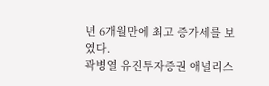년 6개월만에 최고 증가세를 보였다.
곽병열 유진투자증권 애널리스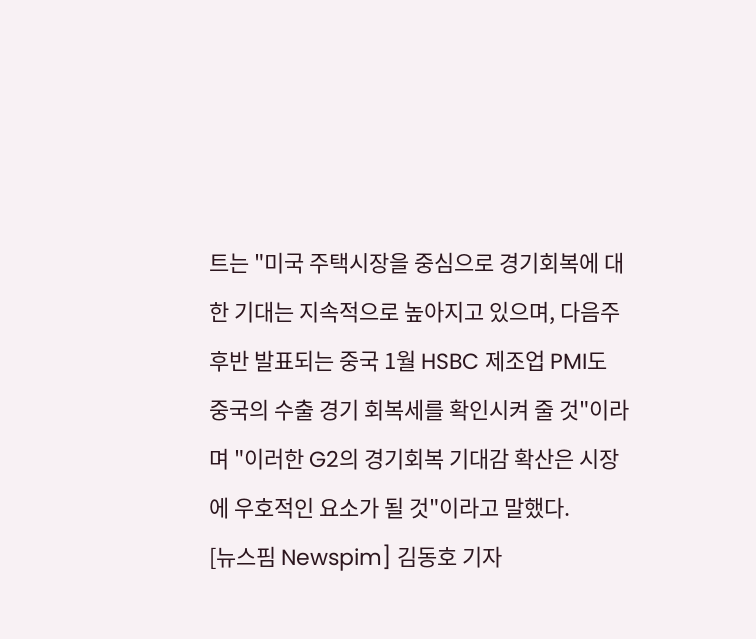트는 "미국 주택시장을 중심으로 경기회복에 대한 기대는 지속적으로 높아지고 있으며, 다음주 후반 발표되는 중국 1월 HSBC 제조업 PMI도 중국의 수출 경기 회복세를 확인시켜 줄 것"이라며 "이러한 G2의 경기회복 기대감 확산은 시장에 우호적인 요소가 될 것"이라고 말했다.
[뉴스핌 Newspim] 김동호 기자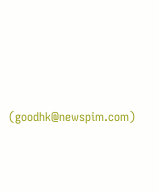(goodhk@newspim.com)